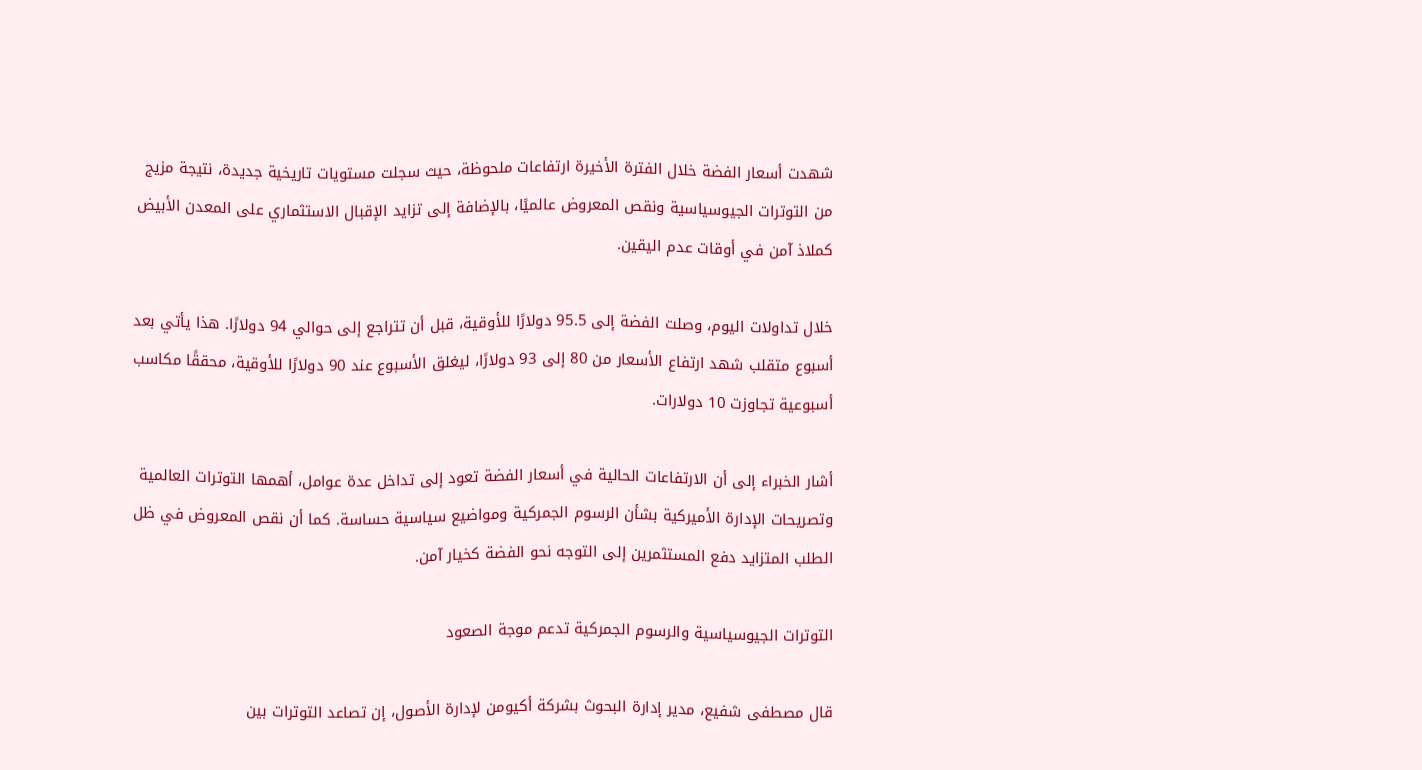شهدت أسعار الفضة خلال الفترة الأخيرة ارتفاعات ملحوظة، حيث سجلت مستويات تاريخية جديدة، نتيجة مزيج من التوترات الجيوسياسية ونقص المعروض عالميًا، بالإضافة إلى تزايد الإقبال الاستثماري على المعدن الأبيض كملاذ آمن في أوقات عدم اليقين.

خلال تداولات اليوم، وصلت الفضة إلى 95.5 دولارًا للأوقية، قبل أن تتراجع إلى حوالي 94 دولارًا. هذا يأتي بعد أسبوع متقلب شهد ارتفاع الأسعار من 80 إلى 93 دولارًا، ليغلق الأسبوع عند 90 دولارًا للأوقية، محققًا مكاسب أسبوعية تجاوزت 10 دولارات.

أشار الخبراء إلى أن الارتفاعات الحالية في أسعار الفضة تعود إلى تداخل عدة عوامل، أهمها التوترات العالمية وتصريحات الإدارة الأميركية بشأن الرسوم الجمركية ومواضيع سياسية حساسة. كما أن نقص المعروض في ظل الطلب المتزايد دفع المستثمرين إلى التوجه نحو الفضة كخيار آمن.

التوترات الجيوسياسية والرسوم الجمركية تدعم موجة الصعود

قال مصطفى شفيع، مدير إدارة البحوث بشركة أكيومن لإدارة الأصول، إن تصاعد التوترات بين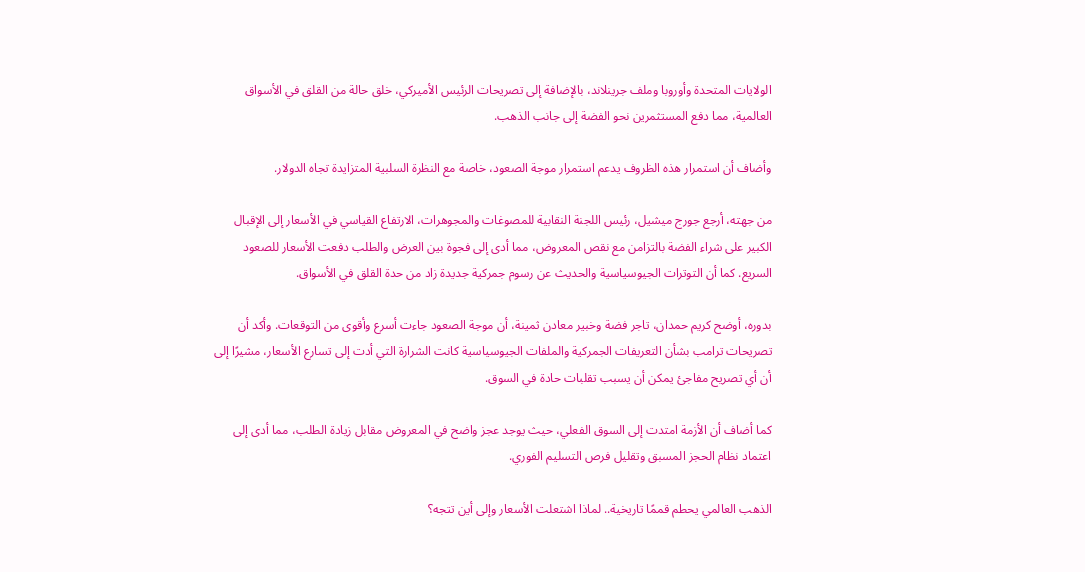الولايات المتحدة وأوروبا وملف جرينلاند، بالإضافة إلى تصريحات الرئيس الأميركي، خلق حالة من القلق في الأسواق العالمية، مما دفع المستثمرين نحو الفضة إلى جانب الذهب.

وأضاف أن استمرار هذه الظروف يدعم استمرار موجة الصعود، خاصة مع النظرة السلبية المتزايدة تجاه الدولار.

من جهته، أرجع جورج ميشيل، رئيس اللجنة النقابية للمصوغات والمجوهرات، الارتفاع القياسي في الأسعار إلى الإقبال الكبير على شراء الفضة بالتزامن مع نقص المعروض، مما أدى إلى فجوة بين العرض والطلب دفعت الأسعار للصعود السريع. كما أن التوترات الجيوسياسية والحديث عن رسوم جمركية جديدة زاد من حدة القلق في الأسواق.

بدوره، أوضح كريم حمدان، تاجر فضة وخبير معادن ثمينة، أن موجة الصعود جاءت أسرع وأقوى من التوقعات. وأكد أن تصريحات ترامب بشأن التعريفات الجمركية والملفات الجيوسياسية كانت الشرارة التي أدت إلى تسارع الأسعار، مشيرًا إلى أن أي تصريح مفاجئ يمكن أن يسبب تقلبات حادة في السوق.

كما أضاف أن الأزمة امتدت إلى السوق الفعلي، حيث يوجد عجز واضح في المعروض مقابل زيادة الطلب، مما أدى إلى اعتماد نظام الحجز المسبق وتقليل فرص التسليم الفوري.

الذهب العالمي يحطم قممًا تاريخية.. لماذا اشتعلت الأسعار وإلى أين تتجه؟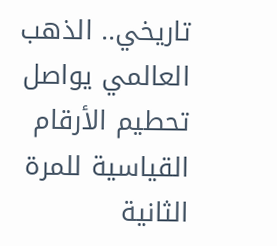تاريخي.. الذهب العالمي يواصل تحطيم الأرقام القياسية للمرة الثانية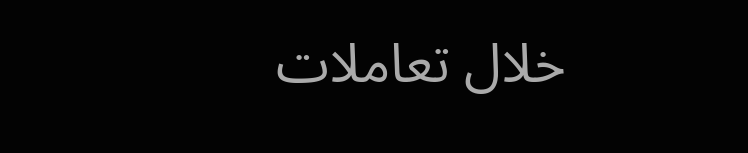خلال تعاملات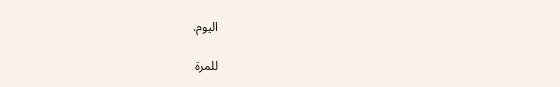اليوم.

للمرة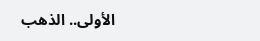الأولى.. الذهب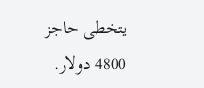يتخطى حاجز 4800 دولار.